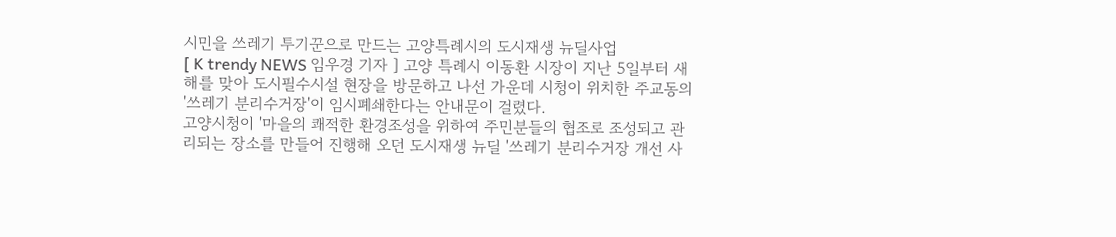시민을 쓰레기 투기꾼으로 만드는 고양특례시의 도시재생 뉴딜사업
[ K trendy NEWS 임우경 기자 ] 고양 특례시 이동환 시장이 지난 5일부터 새해를 맞아 도시필수시설 현장을 방문하고 나선 가운데 시청이 위치한 주교동의 '쓰레기 분리수거장'이 임시폐쇄한다는 안내문이 걸렸다.
고양시청이 '마을의 쾌적한 환경조성을 위하여 주민분들의 협조로 조성되고 관리되는 장소를 만들어 진행해 오던 도시재생 뉴딜 '쓰레기 분리수거장 개선 사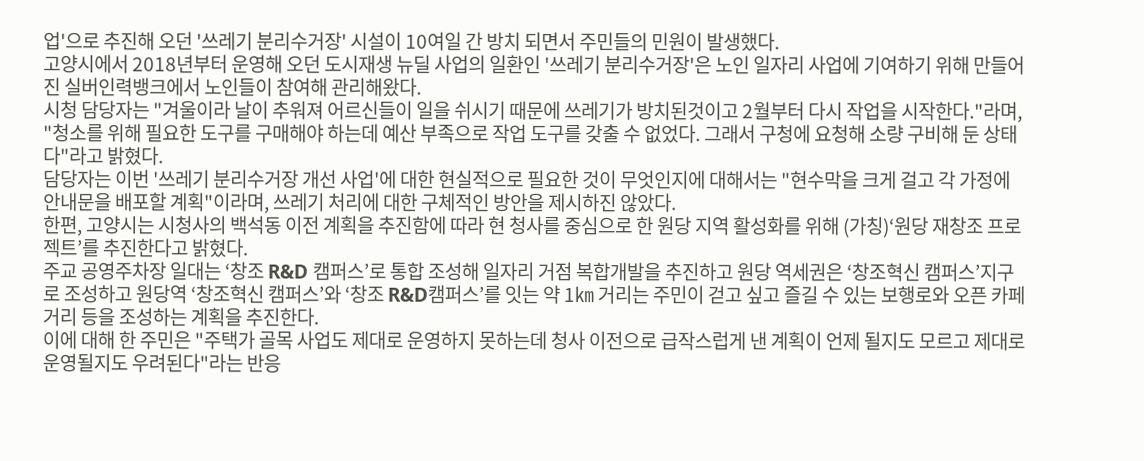업'으로 추진해 오던 '쓰레기 분리수거장' 시설이 10여일 간 방치 되면서 주민들의 민원이 발생했다.
고양시에서 2018년부터 운영해 오던 도시재생 뉴딜 사업의 일환인 '쓰레기 분리수거장'은 노인 일자리 사업에 기여하기 위해 만들어진 실버인력뱅크에서 노인들이 참여해 관리해왔다.
시청 담당자는 "겨울이라 날이 추워져 어르신들이 일을 쉬시기 때문에 쓰레기가 방치된것이고 2월부터 다시 작업을 시작한다."라며, "청소를 위해 필요한 도구를 구매해야 하는데 예산 부족으로 작업 도구를 갖출 수 없었다. 그래서 구청에 요청해 소량 구비해 둔 상태다"라고 밝혔다.
담당자는 이번 '쓰레기 분리수거장 개선 사업'에 대한 현실적으로 필요한 것이 무엇인지에 대해서는 "현수막을 크게 걸고 각 가정에 안내문을 배포할 계획"이라며, 쓰레기 처리에 대한 구체적인 방안을 제시하진 않았다.
한편, 고양시는 시청사의 백석동 이전 계획을 추진함에 따라 현 청사를 중심으로 한 원당 지역 활성화를 위해 (가칭)‘원당 재창조 프로젝트’를 추진한다고 밝혔다.
주교 공영주차장 일대는 ‘창조 R&D 캠퍼스’로 통합 조성해 일자리 거점 복합개발을 추진하고 원당 역세권은 ‘창조혁신 캠퍼스’지구로 조성하고 원당역 ‘창조혁신 캠퍼스’와 ‘창조 R&D캠퍼스’를 잇는 약 1㎞ 거리는 주민이 걷고 싶고 즐길 수 있는 보행로와 오픈 카페 거리 등을 조성하는 계획을 추진한다.
이에 대해 한 주민은 "주택가 골목 사업도 제대로 운영하지 못하는데 청사 이전으로 급작스럽게 낸 계획이 언제 될지도 모르고 제대로 운영될지도 우려된다"라는 반응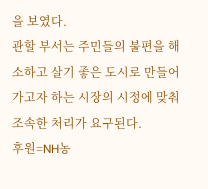을 보였다.
관할 부서는 주민들의 불편을 해소하고 살기 좋은 도시로 만들어가고자 하는 시장의 시정에 맞춰 조속한 처리가 요구된다.
후원=NH농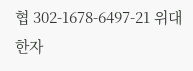협 302-1678-6497-21 위대한자